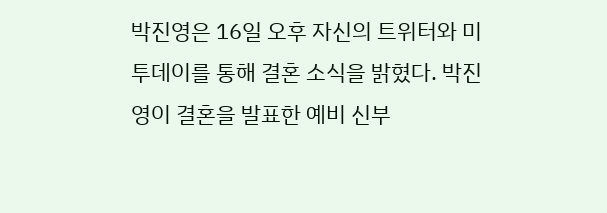박진영은 16일 오후 자신의 트위터와 미투데이를 통해 결혼 소식을 밝혔다. 박진영이 결혼을 발표한 예비 신부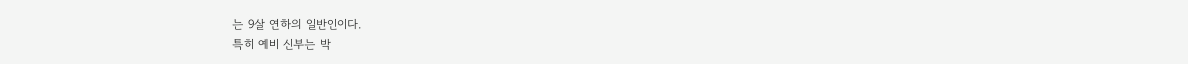는 9살 연하의 일반인이다.
특히 예비 신부는 박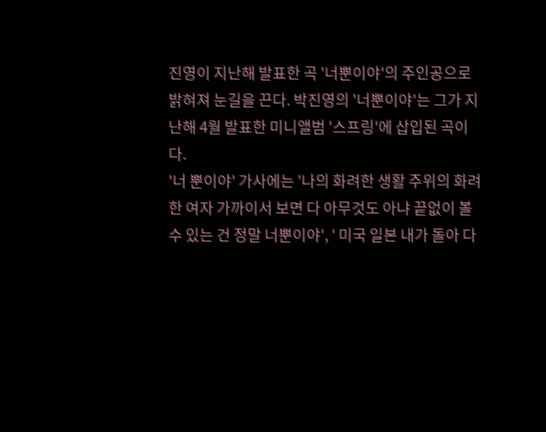진영이 지난해 발표한 곡 '너뿐이야'의 주인공으로 밝혀져 눈길을 끈다. 박진영의 '너뿐이야'는 그가 지난해 4월 발표한 미니앨범 '스프링'에 삽입된 곡이다.
'너 뿐이야' 가사에는 '나의 화려한 생활 주위의 화려한 여자 가까이서 보면 다 아무것도 아냐 끝없이 볼 수 있는 건 정말 너뿐이야', ' 미국 일본 내가 돌아 다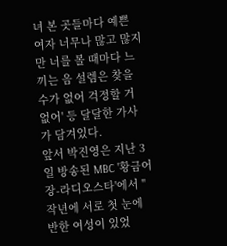녀 본 곳들마다 예쁜 여자 너무나 많고 많지만 너를 볼 때마다 느끼는 음 설렘은 찾을 수가 없어 걱정할 거 없어' 등 달달한 가사가 담겨있다.
앞서 박진영은 지난 3일 방송된 MBC '황금어장-라디오스타'에서 "작년에 서로 첫 눈에 반한 여성이 있었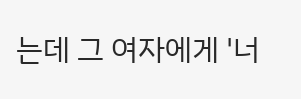는데 그 여자에게 '너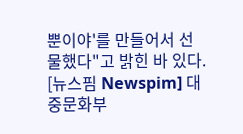뿐이야'를 만들어서 선물했다"고 밝힌 바 있다.
[뉴스핌 Newspim] 대중문화부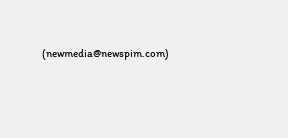(newmedia@newspim.com)